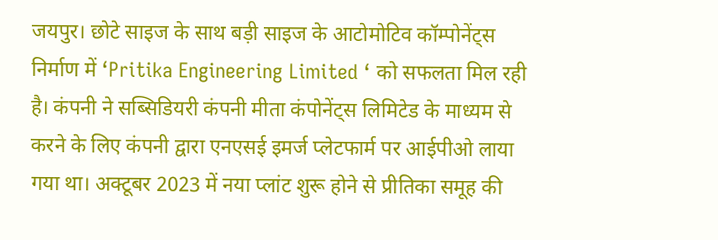जयपुर। छोटे साइज के साथ बड़ी साइज के आटोमोटिव कॉम्पोनेंट्स निर्माण में ‘Pritika Engineering Limited ‘ को सफलता मिल रही है। कंपनी ने सब्सिडियरी कंपनी मीता कंपोनेंट्स लिमिटेड के माध्यम से करने के लिए कंपनी द्वारा एनएसई इमर्ज प्लेटफार्म पर आईपीओ लाया गया था। अक्टूबर 2023 में नया प्लांट शुरू होने से प्रीतिका समूह की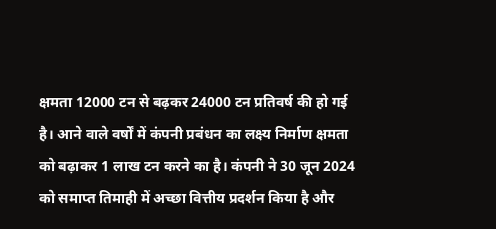क्षमता 12000 टन से बढ़कर 24000 टन प्रतिवर्ष की हो गई है। आने वाले वर्षों में कंपनी प्रबंधन का लक्ष्य निर्माण क्षमता को बढ़ाकर 1 लाख टन करने का है। कंपनी ने 30 जून 2024 को समाप्त तिमाही में अच्छा वित्तीय प्रदर्शन किया है और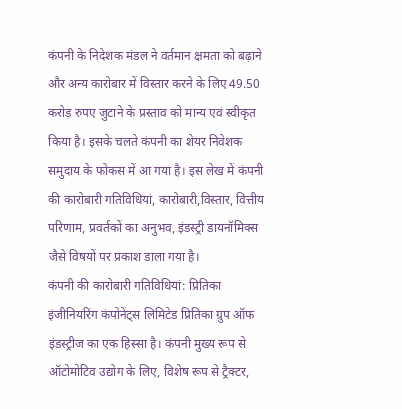कंपनी के निदेशक मंडल ने वर्तमान क्षमता को बढ़ाने और अन्य कारोबार में विस्तार करने के लिए 49.50 करोड़ रुपए जुटाने के प्रस्ताव को मान्य एवं स्वीकृत किया है। इसके चलते कंपनी का शेयर निवेशक समुदाय के फोकस में आ गया है। इस लेख में कंपनी की कारोबारी गतिविधियां, कारोबारी,विस्तार, वित्तीय परिणाम, प्रवर्तकों का अनुभव, इंडस्ट्री डायनॉमिक्स जैसे विषयों पर प्रकाश डाला गया है।
कंपनी की कारोबारी गतिविधियां: प्रितिका इंजीनियरिंग कंपोनेंट्स लिमिटेड प्रितिका ग्रुप ऑफ इंडस्ट्रीज का एक हिस्सा है। कंपनी मुख्य रूप से ऑटोमोटिव उद्योग के लिए, विशेष रूप से ट्रैक्टर,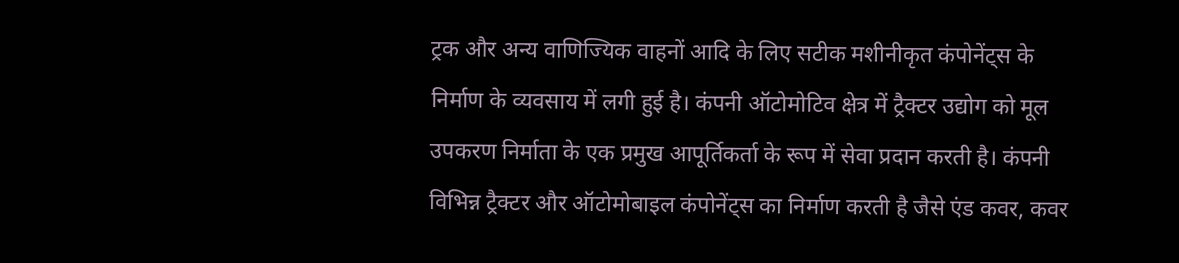ट्रक और अन्य वाणिज्यिक वाहनों आदि के लिए सटीक मशीनीकृत कंपोनेंट्स के निर्माण के व्यवसाय में लगी हुई है। कंपनी ऑटोमोटिव क्षेत्र में ट्रैक्टर उद्योग को मूल उपकरण निर्माता के एक प्रमुख आपूर्तिकर्ता के रूप में सेवा प्रदान करती है। कंपनी विभिन्न ट्रैक्टर और ऑटोमोबाइल कंपोनेंट्स का निर्माण करती है जैसे एंड कवर, कवर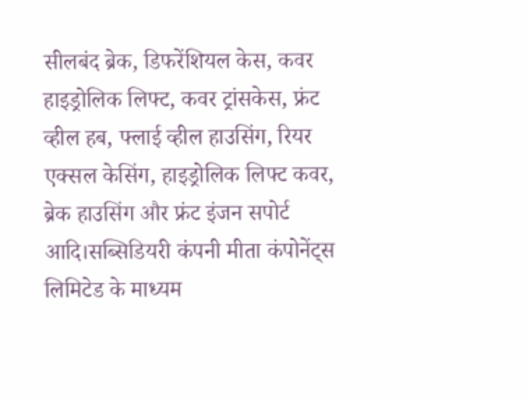सीलबंद ब्रेक, डिफरेंशियल केस, कवर हाइड्रोलिक लिफ्ट, कवर ट्रांसकेस, फ्रंट व्हील हब, फ्लाई व्हील हाउसिंग, रियर एक्सल केसिंग, हाइड्रोलिक लिफ्ट कवर, ब्रेक हाउसिंग और फ्रंट इंजन सपोर्ट आदि।सब्सिडियरी कंपनी मीता कंपोनेंट्स लिमिटेड के माध्यम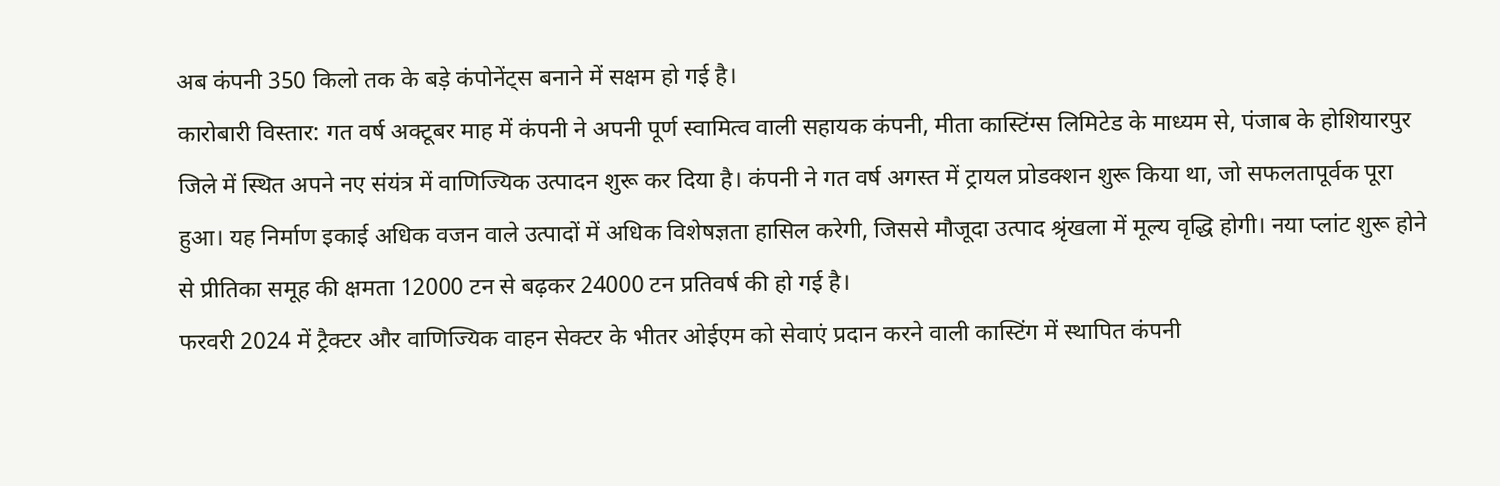अब कंपनी 350 किलो तक के बड़े कंपोनेंट्स बनाने में सक्षम हो गई है।
कारोबारी विस्तार: गत वर्ष अक्टूबर माह में कंपनी ने अपनी पूर्ण स्वामित्व वाली सहायक कंपनी, मीता कास्टिंग्स लिमिटेड के माध्यम से, पंजाब के होशियारपुर जिले में स्थित अपने नए संयंत्र में वाणिज्यिक उत्पादन शुरू कर दिया है। कंपनी ने गत वर्ष अगस्त में ट्रायल प्रोडक्शन शुरू किया था, जो सफलतापूर्वक पूरा हुआ। यह निर्माण इकाई अधिक वजन वाले उत्पादों में अधिक विशेषज्ञता हासिल करेगी, जिससे मौजूदा उत्पाद श्रृंखला में मूल्य वृद्धि होगी। नया प्लांट शुरू होने से प्रीतिका समूह की क्षमता 12000 टन से बढ़कर 24000 टन प्रतिवर्ष की हो गई है।
फरवरी 2024 में ट्रैक्टर और वाणिज्यिक वाहन सेक्टर के भीतर ओईएम को सेवाएं प्रदान करने वाली कास्टिंग में स्थापित कंपनी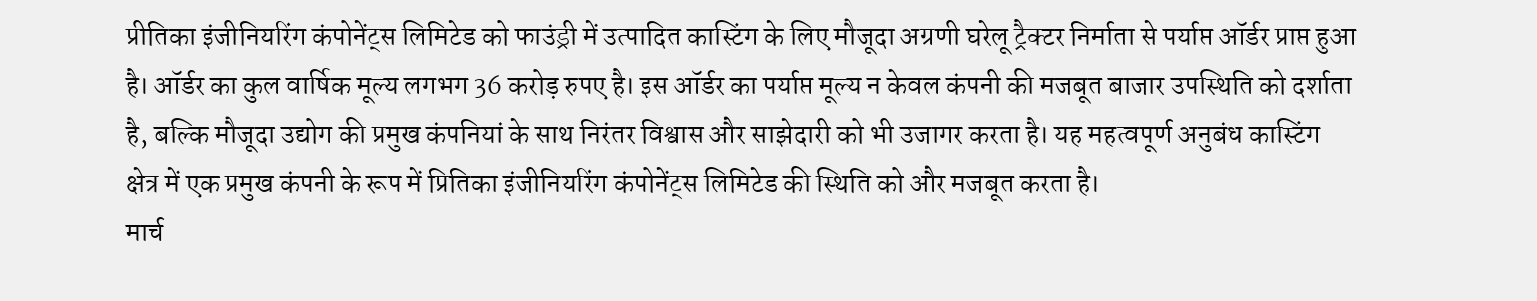प्रीतिका इंजीनियरिंग कंपोनेंट्स लिमिटेड को फाउंड्री में उत्पादित कास्टिंग के लिए मौजूदा अग्रणी घरेलू ट्रैक्टर निर्माता से पर्याप्त ऑर्डर प्राप्त हुआ है। ऑर्डर का कुल वार्षिक मूल्य लगभग 36 करोड़ रुपए है। इस ऑर्डर का पर्याप्त मूल्य न केवल कंपनी की मजबूत बाजार उपस्थिति को दर्शाता है, बल्कि मौजूदा उद्योग की प्रमुख कंपनियां के साथ निरंतर विश्वास और साझेदारी को भी उजागर करता है। यह महत्वपूर्ण अनुबंध कास्टिंग क्षेत्र में एक प्रमुख कंपनी के रूप में प्रितिका इंजीनियरिंग कंपोनेंट्स लिमिटेड की स्थिति को और मजबूत करता है।
मार्च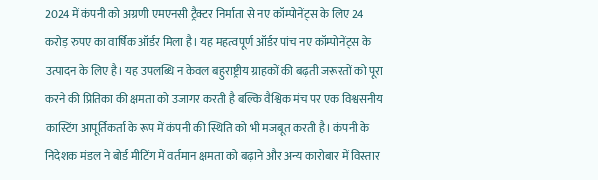2024 में कंपनी को अग्रणी एमएनसी ट्रैक्टर निर्माता से नए कॉम्पोनेंट्स के लिए 24 करोड़ रुपए का वार्षिक ऑर्डर मिला है। यह महत्वपूर्ण ऑर्डर पांच नए कॉम्पोनेंट्स के उत्पादन के लिए है। यह उपलब्धि न केवल बहुराष्ट्रीय ग्राहकों की बढ़ती जरूरतों को पूरा करने की प्रितिका की क्षमता को उजागर करती है बल्कि वैश्विक मंच पर एक विश्वसनीय कास्टिंग आपूर्तिकर्ता के रूप में कंपनी की स्थिति को भी मजबूत करती है। कंपनी के निदेशक मंडल ने बोर्ड मीटिंग में वर्तमान क्षमता को बढ़ाने और अन्य कारोबार में विस्तार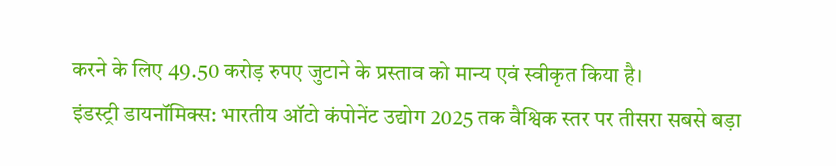करने के लिए 49.50 करोड़ रुपए जुटाने के प्रस्ताव को मान्य एवं स्वीकृत किया है।
इंडस्ट्री डायनॉमिक्स: भारतीय ऑटो कंपोनेंट उद्योग 2025 तक वैश्विक स्तर पर तीसरा सबसे बड़ा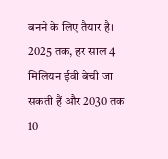बनने के लिए तैयार है। 2025 तक, हर साल 4 मिलियन ईवी बेची जा सकती हैं और 2030 तक 10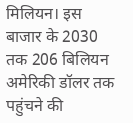मिलियन। इस बाजार के 2030 तक 206 बिलियन अमेरिकी डॉलर तक पहुंचने की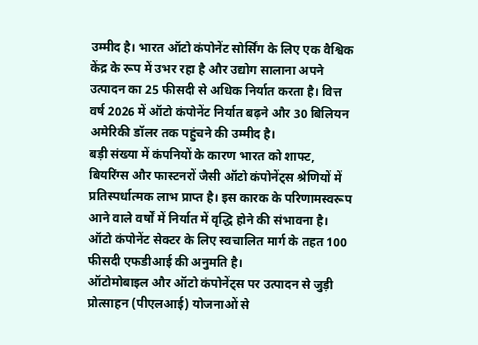उम्मीद है। भारत ऑटो कंपोनेंट सोर्सिंग के लिए एक वैश्विक केंद्र के रूप में उभर रहा है और उद्योग सालाना अपने उत्पादन का 25 फीसदी से अधिक निर्यात करता है। वित्त वर्ष 2026 में ऑटो कंपोनेंट निर्यात बढ़ने और 30 बिलियन अमेरिकी डॉलर तक पहुंचने की उम्मीद है।
बड़ी संख्या में कंपनियों के कारण भारत को शाफ्ट, बियरिंग्स और फास्टनरों जैसी ऑटो कंपोनेंट्स श्रेणियों में प्रतिस्पर्धात्मक लाभ प्राप्त है। इस कारक के परिणामस्वरूप आने वाले वर्षों में निर्यात में वृद्धि होने की संभावना है।
ऑटो कंपोनेंट सेक्टर के लिए स्वचालित मार्ग के तहत 100 फीसदी एफडीआई की अनुमति है।
ऑटोमोबाइल और ऑटो कंपोनेंट्स पर उत्पादन से जुड़ी प्रोत्साहन (पीएलआई) योजनाओं से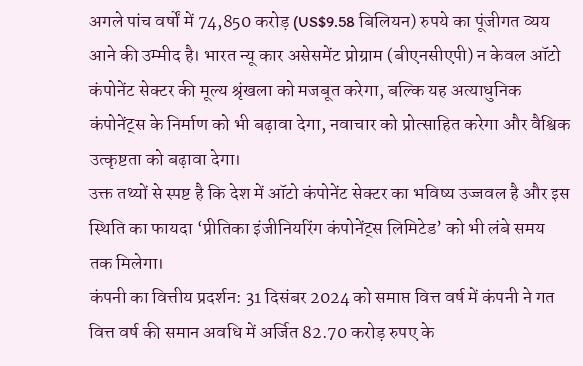अगले पांच वर्षों में 74,850 करोड़ (US$9.58 बिलियन) रुपये का पूंजीगत व्यय आने की उम्मीद है। भारत न्यू कार असेसमेंट प्रोग्राम (बीएनसीएपी) न केवल ऑटो कंपोनेंट सेक्टर की मूल्य श्रृंखला को मजबूत करेगा, बल्कि यह अत्याधुनिक कंपोनेंट्स के निर्माण को भी बढ़ावा देगा, नवाचार को प्रोत्साहित करेगा और वैश्विक उत्कृष्टता को बढ़ावा देगा।
उक्त तथ्यों से स्पष्ट है कि देश में ऑटो कंपोनेंट सेक्टर का भविष्य उज्जवल है और इस स्थिति का फायदा ‘प्रीतिका इंजीनियरिंग कंपोनेंट्स लिमिटेड’ को भी लंबे समय तक मिलेगा।
कंपनी का वित्तीय प्रदर्शन: 31 दिसंबर 2024 को समाप्त वित्त वर्ष में कंपनी ने गत वित्त वर्ष की समान अवधि में अर्जित 82.70 करोड़ रुपए के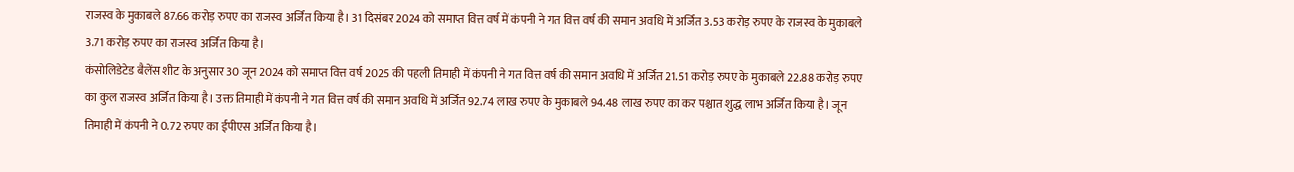राजस्व के मुकाबले 87.66 करोड़ रुपए का राजस्व अर्जित किया है। 31 दिसंबर 2024 को समाप्त वित्त वर्ष में कंपनी ने गत वित्त वर्ष की समान अवधि में अर्जित 3.53 करोड़ रुपए के राजस्व के मुकाबले 3.71 करोड़ रुपए का राजस्व अर्जित किया है।
कंसोलिडेटेड बैलेंस शीट के अनुसार 30 जून 2024 को समाप्त वित्त वर्ष 2025 की पहली तिमाही में कंपनी ने गत वित्त वर्ष की समान अवधि में अर्जित 21.51 करोड़ रुपए के मुकाबले 22.88 करोड़ रुपए का कुल राजस्व अर्जित किया है। उक्त तिमाही में कंपनी ने गत वित्त वर्ष की समान अवधि में अर्जित 92.74 लाख रुपए के मुकाबले 94.48 लाख रुपए का कर पश्चात शुद्ध लाभ अर्जित किया है। जून तिमाही में कंपनी ने 0.72 रुपए का ईपीएस अर्जित किया है।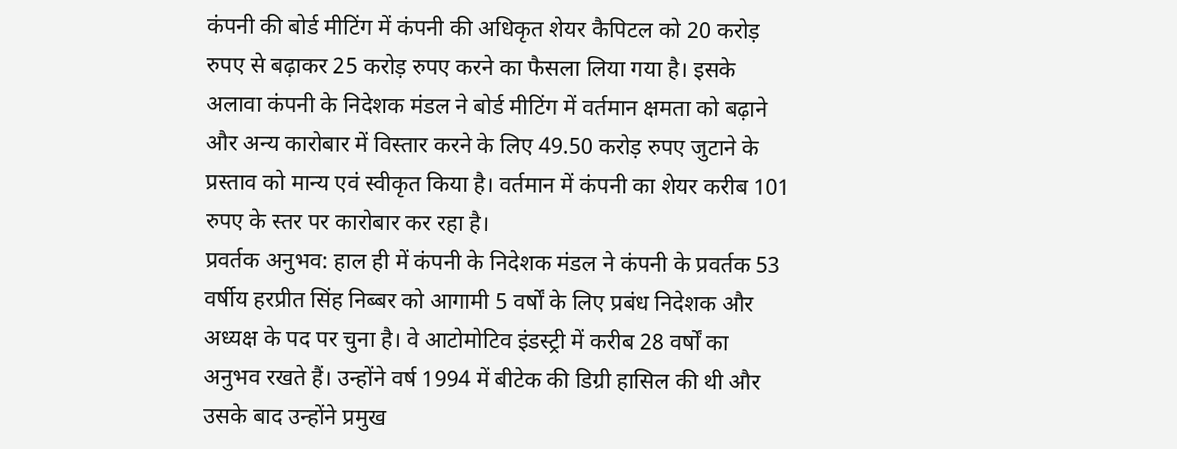कंपनी की बोर्ड मीटिंग में कंपनी की अधिकृत शेयर कैपिटल को 20 करोड़ रुपए से बढ़ाकर 25 करोड़ रुपए करने का फैसला लिया गया है। इसके अलावा कंपनी के निदेशक मंडल ने बोर्ड मीटिंग में वर्तमान क्षमता को बढ़ाने और अन्य कारोबार में विस्तार करने के लिए 49.50 करोड़ रुपए जुटाने के प्रस्ताव को मान्य एवं स्वीकृत किया है। वर्तमान में कंपनी का शेयर करीब 101 रुपए के स्तर पर कारोबार कर रहा है।
प्रवर्तक अनुभव: हाल ही में कंपनी के निदेशक मंडल ने कंपनी के प्रवर्तक 53 वर्षीय हरप्रीत सिंह निब्बर को आगामी 5 वर्षों के लिए प्रबंध निदेशक और अध्यक्ष के पद पर चुना है। वे आटोमोटिव इंडस्ट्री में करीब 28 वर्षों का अनुभव रखते हैं। उन्होंने वर्ष 1994 में बीटेक की डिग्री हासिल की थी और उसके बाद उन्होंने प्रमुख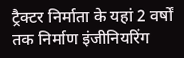ट्रैक्टर निर्माता के यहां 2 वर्षों तक निर्माण इंजीनियरिंग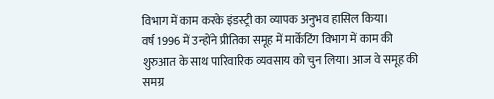विभाग में काम करके इंडस्ट्री का व्यापक अनुभव हासिल किया।
वर्ष 1996 में उन्होंने प्रीतिका समूह में मार्केटिंग विभाग में काम की शुरुआत के साथ पारिवारिक व्यवसाय को चुन लिया। आज वे समूह की समग्र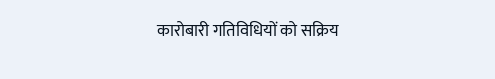कारोबारी गतिविधियों को सक्रिय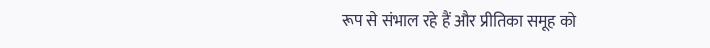रूप से संभाल रहे हैं और प्रीतिका समूह को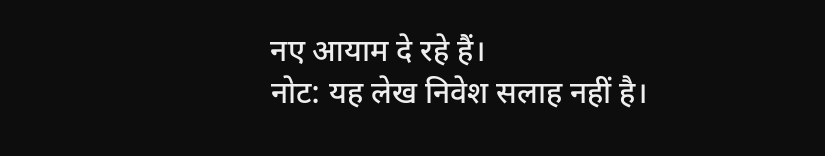नए आयाम दे रहे हैं।
नोट: यह लेख निवेश सलाह नहीं है।